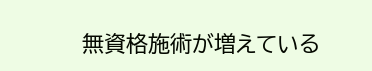無資格施術が増えている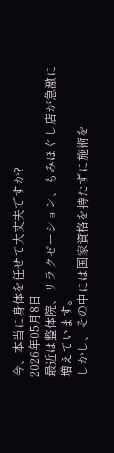今、本当に身体を任せて大丈夫ですか?
2026年05月8日
最近は整体院、リラクゼーション、もみほぐし店が急激に増えています。
しかし、その中には国家資格を持たずに施術を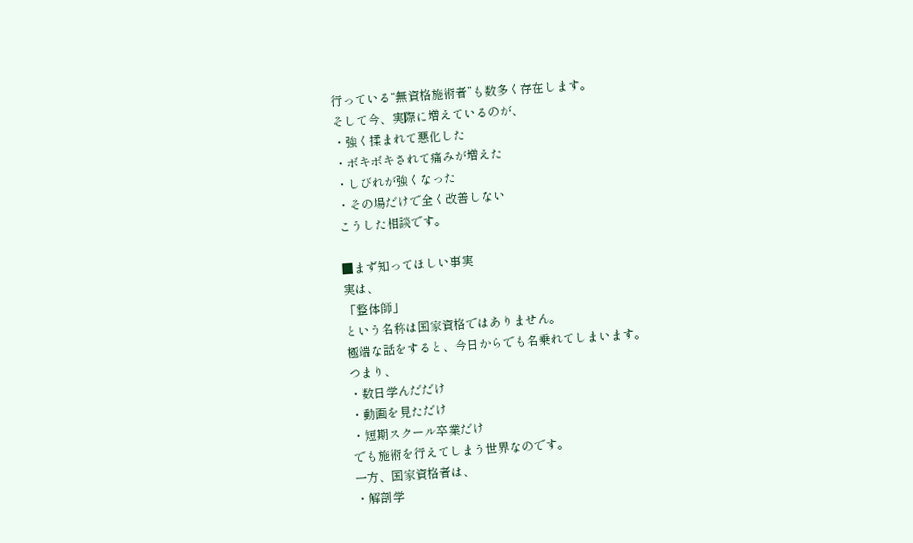行っている“無資格施術者”も数多く存在します。
そして今、実際に増えているのが、
・強く揉まれて悪化した
・ボキボキされて痛みが増えた
・しびれが強くなった
・その場だけで全く改善しない
こうした相談です。

■まず知ってほしい事実
実は、
「整体師」
という名称は国家資格ではありません。
極端な話をすると、今日からでも名乗れてしまいます。
つまり、
・数日学んだだけ
・動画を見ただけ
・短期スクール卒業だけ
でも施術を行えてしまう世界なのです。
一方、国家資格者は、
・解剖学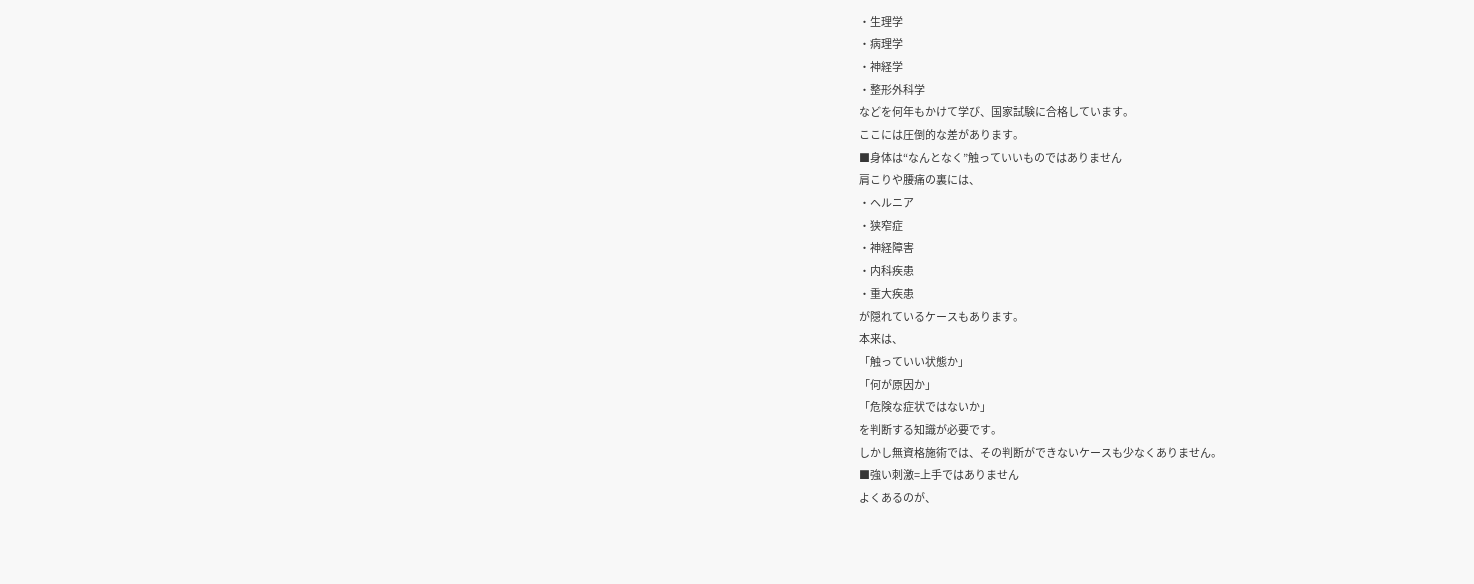・生理学
・病理学
・神経学
・整形外科学
などを何年もかけて学び、国家試験に合格しています。
ここには圧倒的な差があります。
■身体は“なんとなく”触っていいものではありません
肩こりや腰痛の裏には、
・ヘルニア
・狭窄症
・神経障害
・内科疾患
・重大疾患
が隠れているケースもあります。
本来は、
「触っていい状態か」
「何が原因か」
「危険な症状ではないか」
を判断する知識が必要です。
しかし無資格施術では、その判断ができないケースも少なくありません。
■強い刺激=上手ではありません
よくあるのが、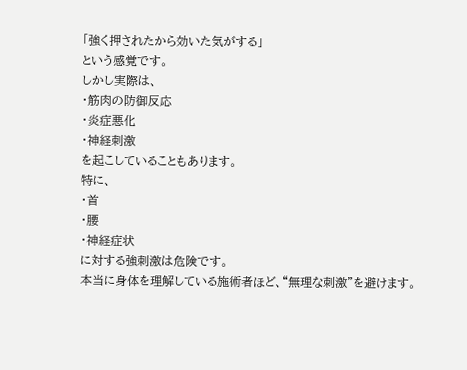「強く押されたから効いた気がする」
という感覚です。
しかし実際は、
・筋肉の防御反応
・炎症悪化
・神経刺激
を起こしていることもあります。
特に、
・首
・腰
・神経症状
に対する強刺激は危険です。
本当に身体を理解している施術者ほど、“無理な刺激”を避けます。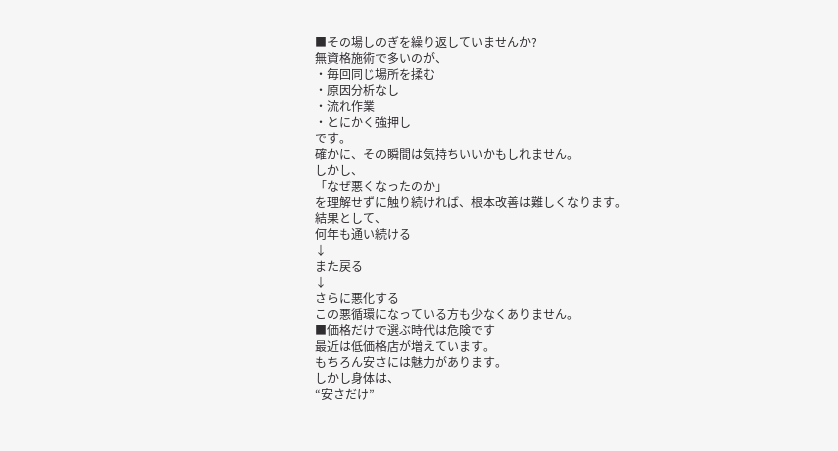■その場しのぎを繰り返していませんか?
無資格施術で多いのが、
・毎回同じ場所を揉む
・原因分析なし
・流れ作業
・とにかく強押し
です。
確かに、その瞬間は気持ちいいかもしれません。
しかし、
「なぜ悪くなったのか」
を理解せずに触り続ければ、根本改善は難しくなります。
結果として、
何年も通い続ける
↓
また戻る
↓
さらに悪化する
この悪循環になっている方も少なくありません。
■価格だけで選ぶ時代は危険です
最近は低価格店が増えています。
もちろん安さには魅力があります。
しかし身体は、
“安さだけ”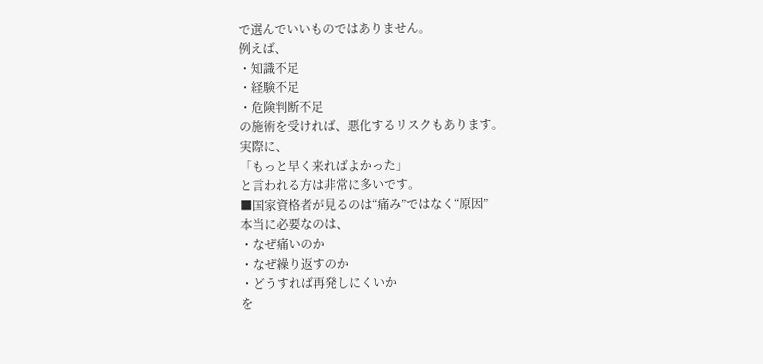で選んでいいものではありません。
例えば、
・知識不足
・経験不足
・危険判断不足
の施術を受ければ、悪化するリスクもあります。
実際に、
「もっと早く来ればよかった」
と言われる方は非常に多いです。
■国家資格者が見るのは“痛み”ではなく“原因”
本当に必要なのは、
・なぜ痛いのか
・なぜ繰り返すのか
・どうすれば再発しにくいか
を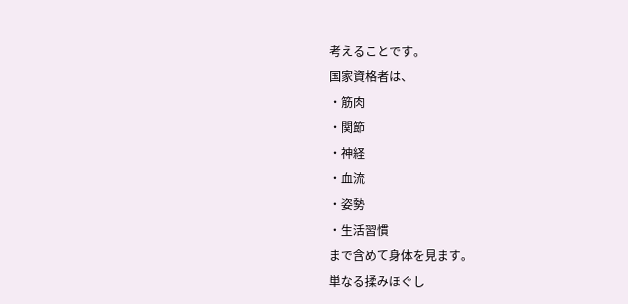考えることです。
国家資格者は、
・筋肉
・関節
・神経
・血流
・姿勢
・生活習慣
まで含めて身体を見ます。
単なる揉みほぐし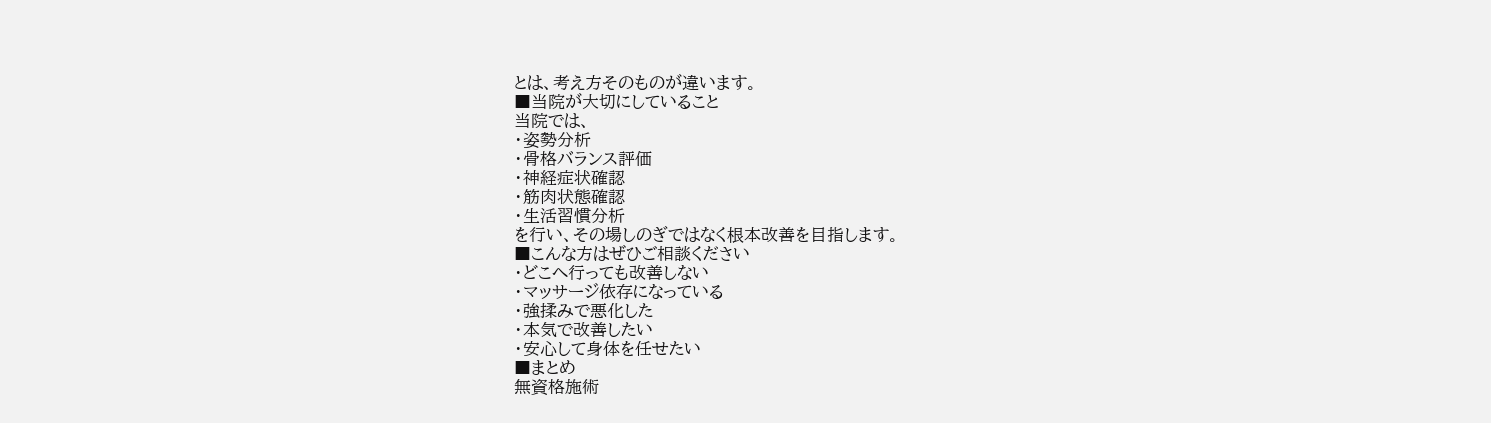とは、考え方そのものが違います。
■当院が大切にしていること
当院では、
・姿勢分析
・骨格バランス評価
・神経症状確認
・筋肉状態確認
・生活習慣分析
を行い、その場しのぎではなく根本改善を目指します。
■こんな方はぜひご相談ください
・どこへ行っても改善しない
・マッサージ依存になっている
・強揉みで悪化した
・本気で改善したい
・安心して身体を任せたい
■まとめ
無資格施術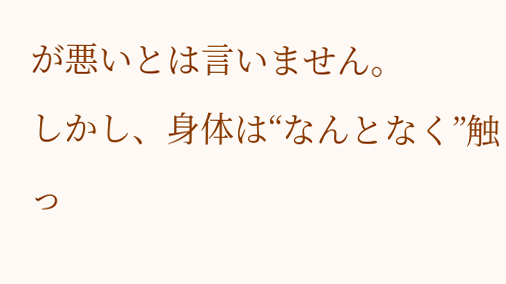が悪いとは言いません。
しかし、身体は“なんとなく”触っ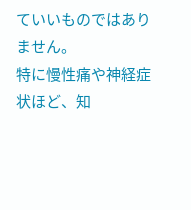ていいものではありません。
特に慢性痛や神経症状ほど、知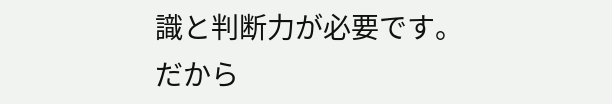識と判断力が必要です。
だから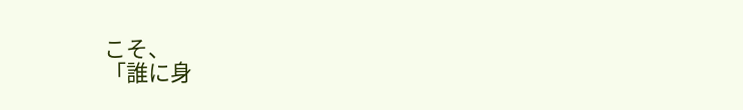こそ、
「誰に身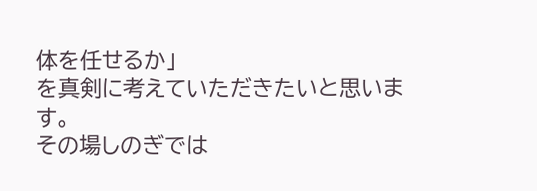体を任せるか」
を真剣に考えていただきたいと思います。
その場しのぎでは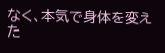なく、本気で身体を変えた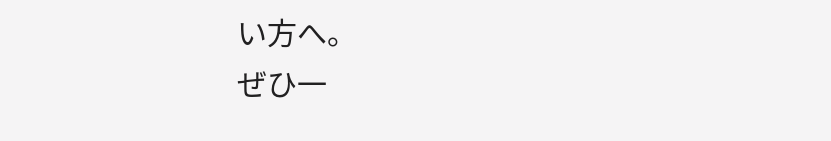い方へ。
ぜひ一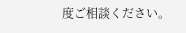度ご相談ください。